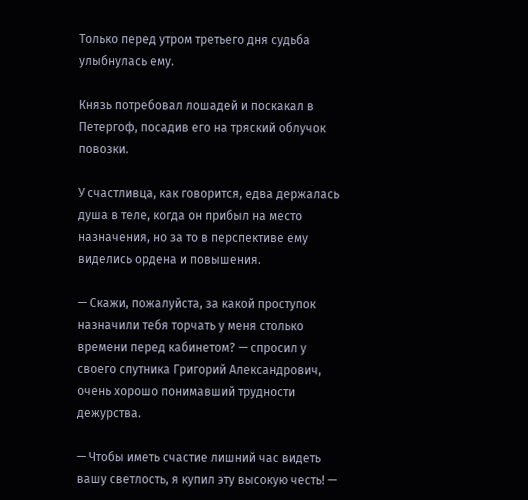Только перед утром третьего дня судьба улыбнулась ему.

Князь потребовал лошадей и поскакал в Петергоф, посадив его на тряский облучок повозки.

У счастливца, как говорится, едва держалась душа в теле, когда он прибыл на место назначения, но за то в перспективе ему виделись ордена и повышения.

— Скажи, пожалуйста, за какой проступок назначили тебя торчать у меня столько времени перед кабинетом? — спросил у своего спутника Григорий Александрович, очень хорошо понимавший трудности дежурства.

— Чтобы иметь счастие лишний час видеть вашу светлость, я купил эту высокую честь! —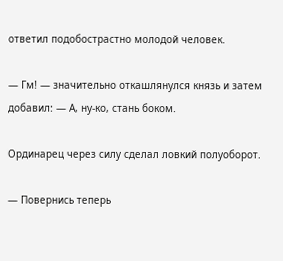ответил подобострастно молодой человек.

— Гм! — значительно откашлянулся князь и затем добавил: — А, ну-ко, стань боком.

Ординарец через силу сделал ловкий полуоборот.

— Повернись теперь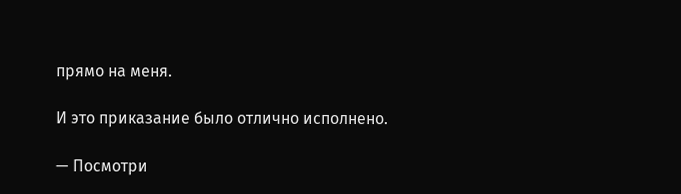прямо на меня.

И это приказание было отлично исполнено.

— Посмотри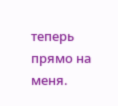теперь прямо на меня.